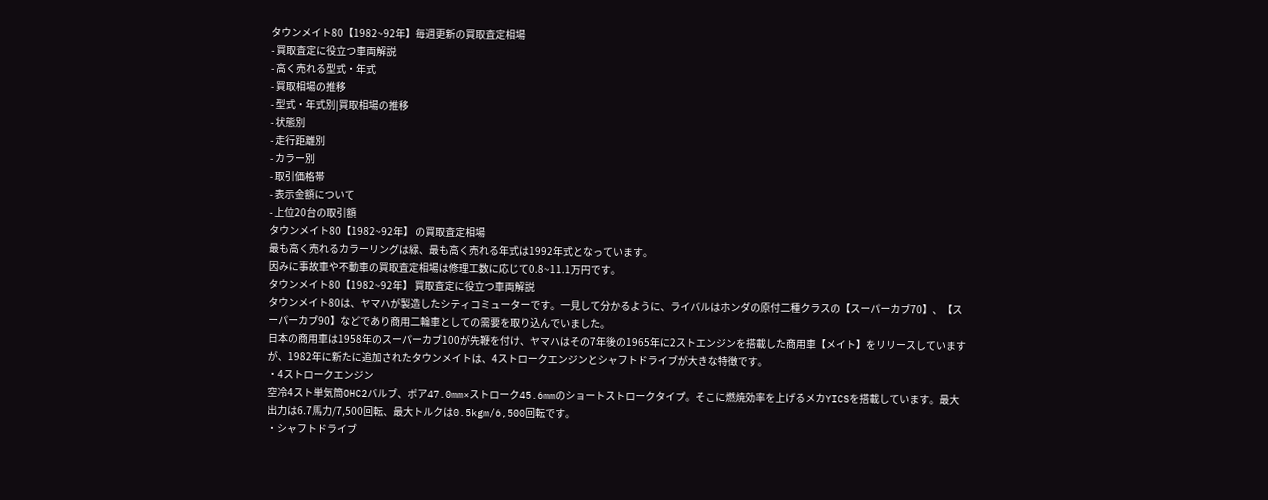タウンメイト80【1982~92年】毎週更新の買取査定相場
- 買取査定に役立つ車両解説
- 高く売れる型式・年式
- 買取相場の推移
- 型式・年式別|買取相場の推移
- 状態別
- 走行距離別
- カラー別
- 取引価格帯
- 表示金額について
- 上位20台の取引額
タウンメイト80【1982~92年】 の買取査定相場
最も高く売れるカラーリングは緑、最も高く売れる年式は1992年式となっています。
因みに事故車や不動車の買取査定相場は修理工数に応じて0.8~11.1万円です。
タウンメイト80【1982~92年】 買取査定に役立つ車両解説
タウンメイト80は、ヤマハが製造したシティコミューターです。一見して分かるように、ライバルはホンダの原付二種クラスの【スーパーカブ70】、【スーパーカブ90】などであり商用二輪車としての需要を取り込んでいました。
日本の商用車は1958年のスーパーカブ100が先鞭を付け、ヤマハはその7年後の1965年に2ストエンジンを搭載した商用車【メイト】をリリースしていますが、1982年に新たに追加されたタウンメイトは、4ストロークエンジンとシャフトドライブが大きな特徴です。
・4ストロークエンジン
空冷4スト単気筒OHC2バルブ、ボア47.0mm×ストローク45.6mmのショートストロークタイプ。そこに燃焼効率を上げるメカYICSを搭載しています。最大出力は6.7馬力/7,500回転、最大トルクは0.5kgm/6,500回転です。
・シャフトドライブ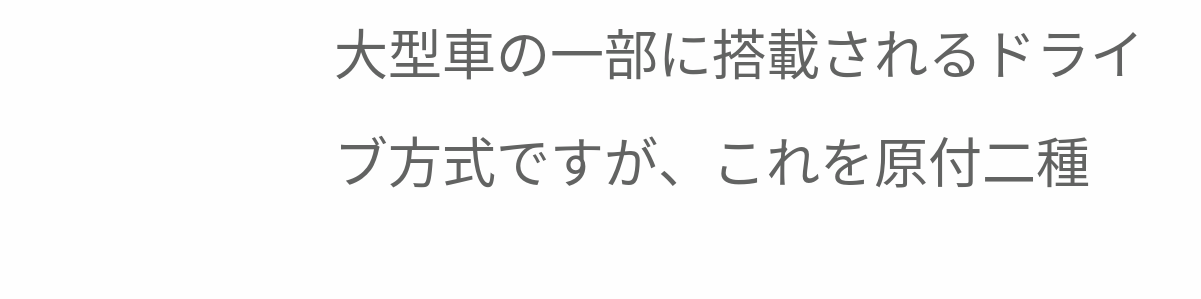大型車の一部に搭載されるドライブ方式ですが、これを原付二種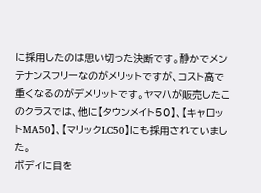に採用したのは思い切った決断です。静かでメンテナンスフリーなのがメリットですが、コスト高で重くなるのがデメリットです。ヤマハが販売したこのクラスでは、他に【タウンメイト50】、【キャロットMA50】、【マリックLC50】にも採用されていました。
ボディに目を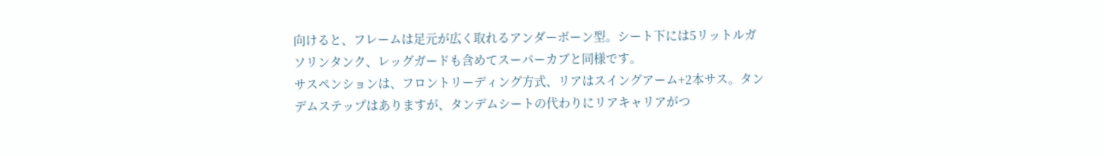向けると、フレームは足元が広く取れるアンダーボーン型。シート下には5リットルガソリンタンク、レッグガードも含めてスーパーカブと同様です。
サスペンションは、フロントリーディング方式、リアはスイングアーム+2本サス。タンデムステップはありますが、タンデムシートの代わりにリアキャリアがつ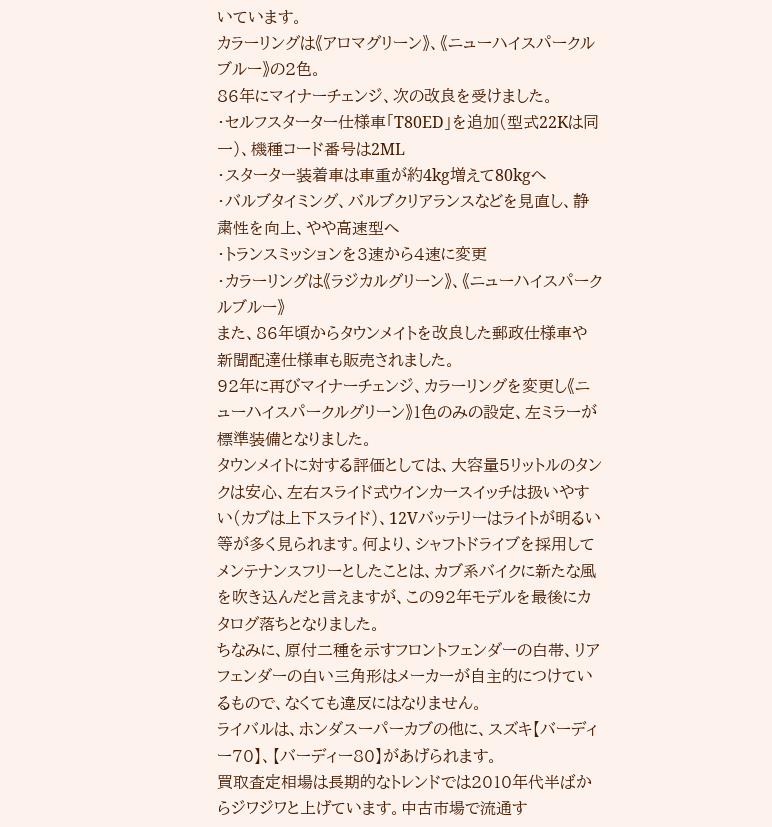いています。
カラーリングは《アロマグリーン》、《ニューハイスパークルブルー》の2色。
86年にマイナーチェンジ、次の改良を受けました。
・セルフスターター仕様車「T80ED」を追加(型式22Kは同一)、機種コード番号は2ML
・スターター装着車は車重が約4kg増えて80kgへ
・バルブタイミング、バルブクリアランスなどを見直し、静粛性を向上、やや高速型へ
・トランスミッションを3速から4速に変更
・カラーリングは《ラジカルグリーン》、《ニューハイスパークルブルー》
また、86年頃からタウンメイトを改良した郵政仕様車や新聞配達仕様車も販売されました。
92年に再びマイナーチェンジ、カラーリングを変更し《ニューハイスパークルグリーン》1色のみの設定、左ミラーが標準装備となりました。
タウンメイトに対する評価としては、大容量5リットルのタンクは安心、左右スライド式ウインカースイッチは扱いやすい(カブは上下スライド)、12Vバッテリーはライトが明るい等が多く見られます。何より、シャフトドライブを採用してメンテナンスフリーとしたことは、カブ系バイクに新たな風を吹き込んだと言えますが、この92年モデルを最後にカタログ落ちとなりました。
ちなみに、原付二種を示すフロントフェンダーの白帯、リアフェンダーの白い三角形はメーカーが自主的につけているもので、なくても違反にはなりません。
ライバルは、ホンダスーパーカブの他に、スズキ【バーディー70】、【バーディー80】があげられます。
買取査定相場は長期的なトレンドでは2010年代半ばからジワジワと上げています。中古市場で流通す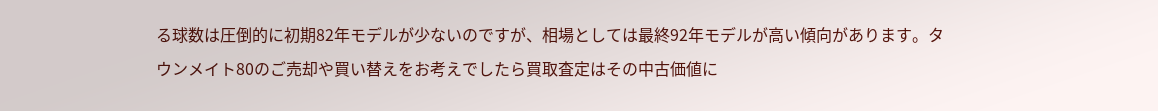る球数は圧倒的に初期82年モデルが少ないのですが、相場としては最終92年モデルが高い傾向があります。タウンメイト80のご売却や買い替えをお考えでしたら買取査定はその中古価値に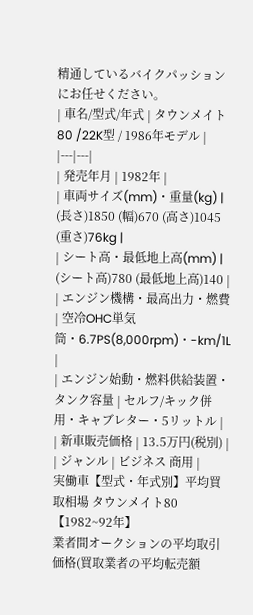精通しているバイクパッションにお任せください。
| 車名/型式/年式 | タウンメイト80 /22K型 / 1986年モデル |
|---|---|
| 発売年月 | 1982年 |
| 車両サイズ(mm)・重量(kg) | (長さ)1850 (幅)670 (高さ)1045 (重さ)76kg |
| シート高・最低地上高(mm) | (シート高)780 (最低地上高)140 |
| エンジン機構・最高出力・燃費 | 空冷OHC単気筒・6.7PS(8,000rpm)・-km/1L |
| エンジン始動・燃料供給装置・タンク容量 | セルフ/キック併用・キャブレター・5リットル |
| 新車販売価格 | 13.5万円(税別) |
| ジャンル | ビジネス 商用 |
実働車【型式・年式別】平均買取相場 タウンメイト80【1982~92年】
業者間オークションの平均取引価格(買取業者の平均転売額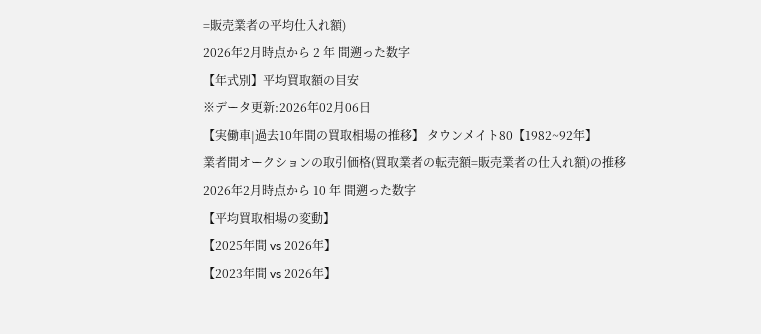=販売業者の平均仕入れ額)
2026年2月時点から 2 年 間遡った数字
【年式別】平均買取額の目安
※データ更新:2026年02月06日
【実働車|過去10年間の買取相場の推移】 タウンメイト80【1982~92年】
業者間オークションの取引価格(買取業者の転売額=販売業者の仕入れ額)の推移
2026年2月時点から 10 年 間遡った数字
【平均買取相場の変動】
【2025年間 vs 2026年】
【2023年間 vs 2026年】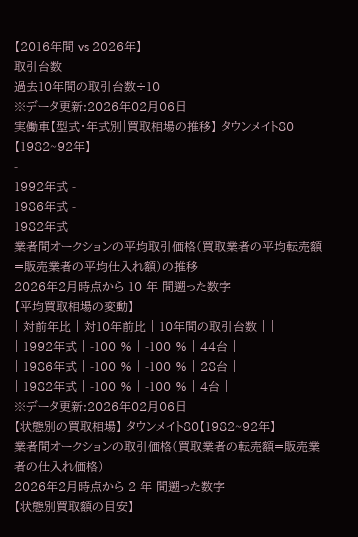【2016年間 vs 2026年】
取引台数
過去10年間の取引台数÷10
※データ更新:2026年02月06日
実働車【型式・年式別|買取相場の推移】 タウンメイト80【1982~92年】
-
1992年式 -
1986年式 -
1982年式
業者間オークションの平均取引価格(買取業者の平均転売額=販売業者の平均仕入れ額)の推移
2026年2月時点から 10 年 間遡った数字
【平均買取相場の変動】
| 対前年比 | 対10年前比 | 10年間の取引台数 | |
| 1992年式 | -100 % | -100 % | 44台 |
| 1986年式 | -100 % | -100 % | 28台 |
| 1982年式 | -100 % | -100 % | 4台 |
※データ更新:2026年02月06日
【状態別の買取相場】 タウンメイト80【1982~92年】
業者間オークションの取引価格(買取業者の転売額=販売業者の仕入れ価格)
2026年2月時点から 2 年 間遡った数字
【状態別買取額の目安】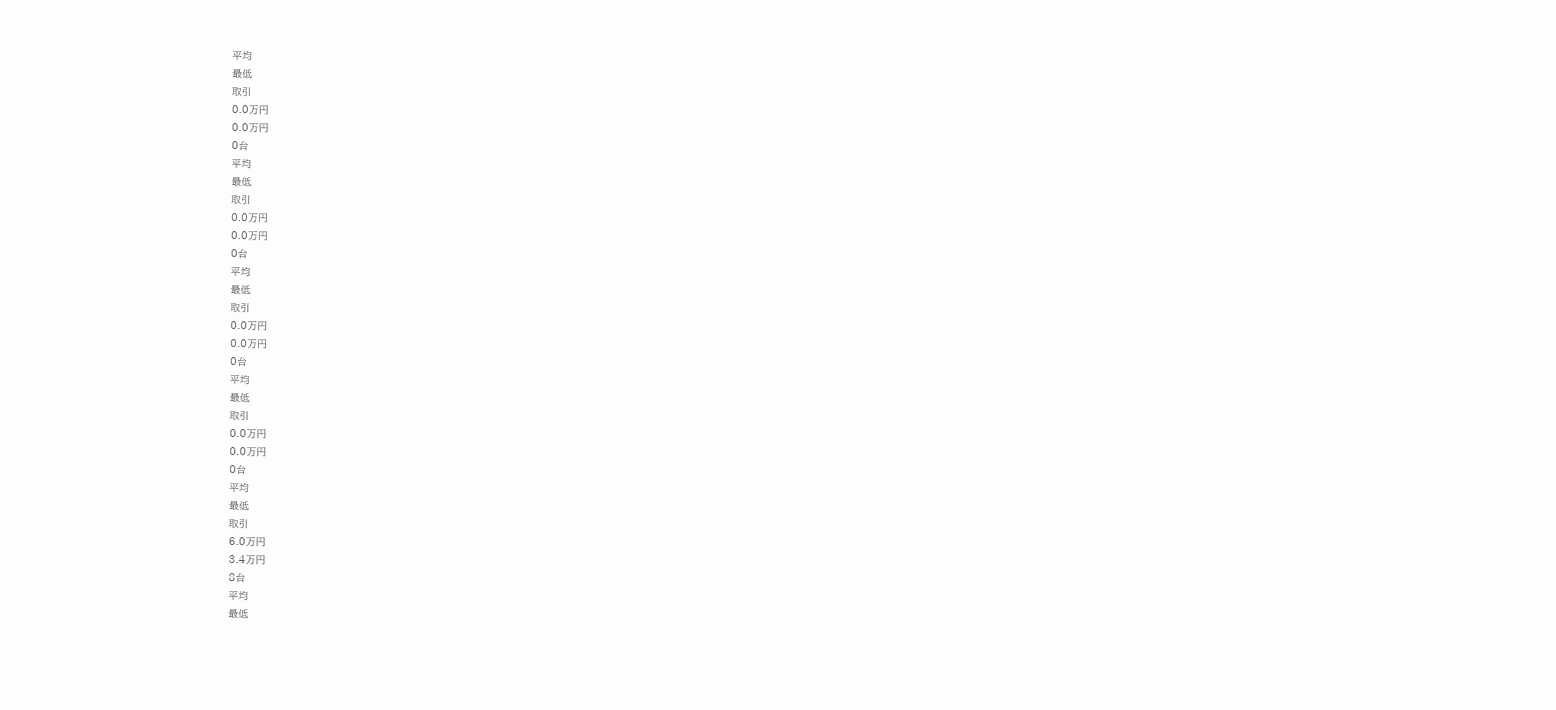平均
最低
取引
0.0万円
0.0万円
0台
平均
最低
取引
0.0万円
0.0万円
0台
平均
最低
取引
0.0万円
0.0万円
0台
平均
最低
取引
0.0万円
0.0万円
0台
平均
最低
取引
6.0万円
3.4万円
8台
平均
最低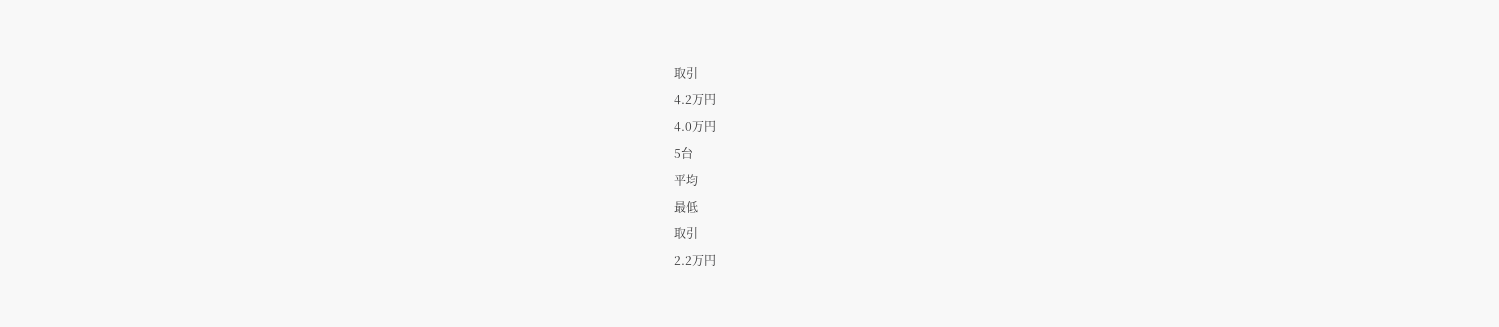取引
4.2万円
4.0万円
5台
平均
最低
取引
2.2万円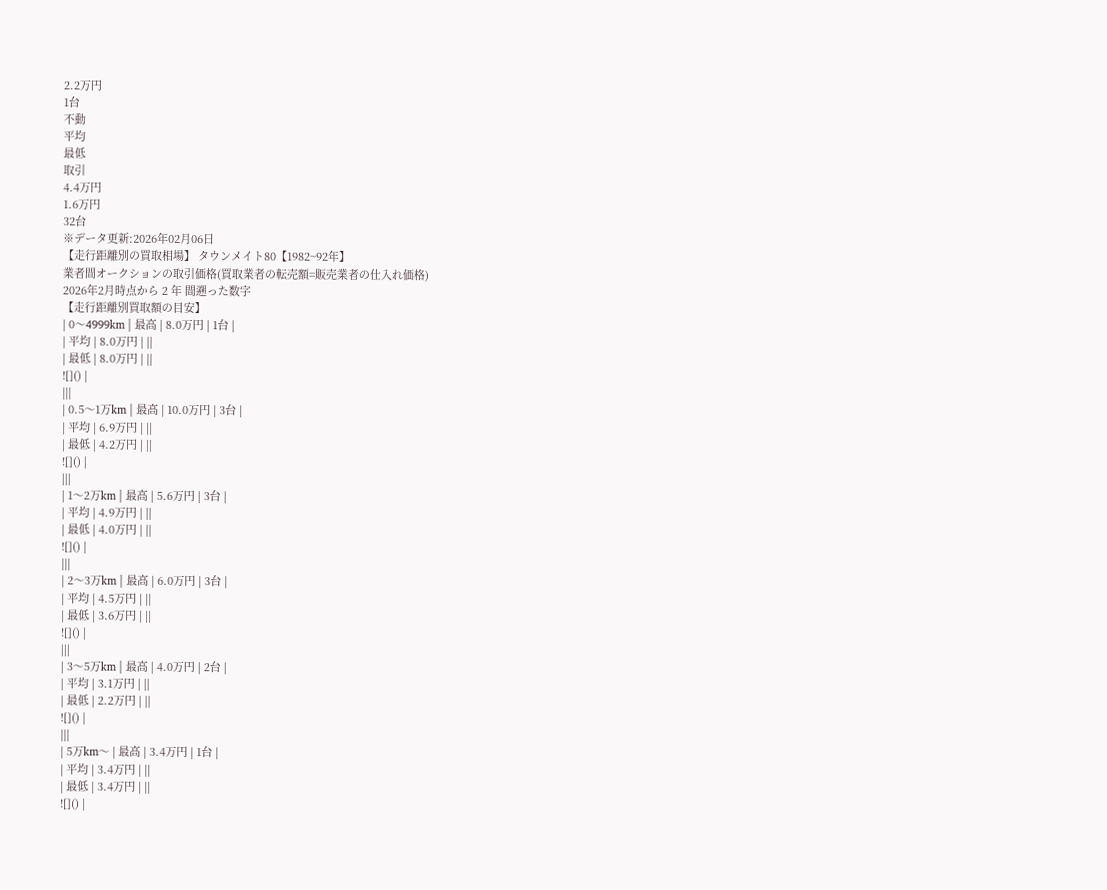2.2万円
1台
不動
平均
最低
取引
4.4万円
1.6万円
32台
※データ更新:2026年02月06日
【走行距離別の買取相場】 タウンメイト80【1982~92年】
業者間オークションの取引価格(買取業者の転売額=販売業者の仕入れ価格)
2026年2月時点から 2 年 間遡った数字
【走行距離別買取額の目安】
| 0〜4999km | 最高 | 8.0万円 | 1台 |
| 平均 | 8.0万円 | ||
| 最低 | 8.0万円 | ||
![]() |
|||
| 0.5〜1万km | 最高 | 10.0万円 | 3台 |
| 平均 | 6.9万円 | ||
| 最低 | 4.2万円 | ||
![]() |
|||
| 1〜2万km | 最高 | 5.6万円 | 3台 |
| 平均 | 4.9万円 | ||
| 最低 | 4.0万円 | ||
![]() |
|||
| 2〜3万km | 最高 | 6.0万円 | 3台 |
| 平均 | 4.5万円 | ||
| 最低 | 3.6万円 | ||
![]() |
|||
| 3〜5万km | 最高 | 4.0万円 | 2台 |
| 平均 | 3.1万円 | ||
| 最低 | 2.2万円 | ||
![]() |
|||
| 5万km〜 | 最高 | 3.4万円 | 1台 |
| 平均 | 3.4万円 | ||
| 最低 | 3.4万円 | ||
![]() |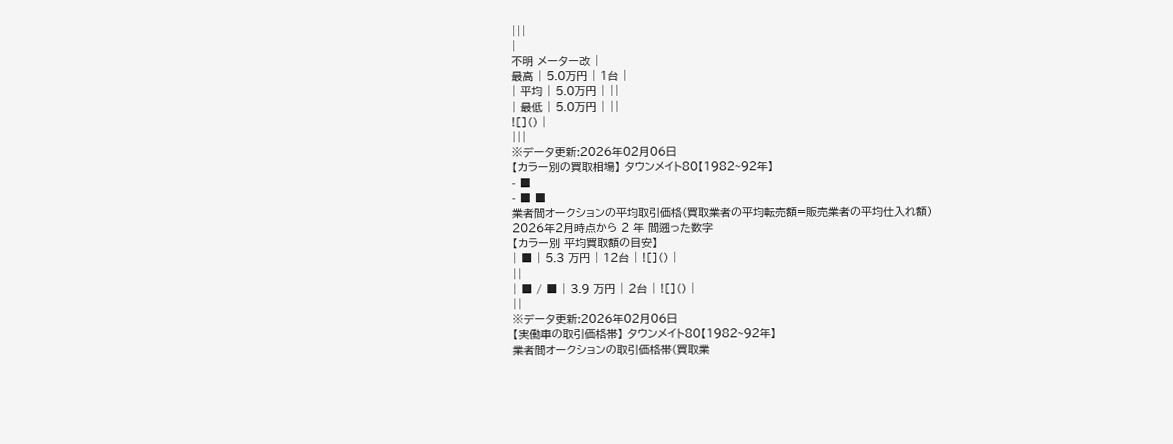|||
|
不明 メーター改 |
最高 | 5.0万円 | 1台 |
| 平均 | 5.0万円 | ||
| 最低 | 5.0万円 | ||
![]() |
|||
※データ更新:2026年02月06日
【カラー別の買取相場】 タウンメイト80【1982~92年】
- ■
- ■ ■
業者間オークションの平均取引価格(買取業者の平均転売額=販売業者の平均仕入れ額)
2026年2月時点から 2 年 間遡った数字
【カラー別 平均買取額の目安】
| ■ | 5.3 万円 | 12台 | ![]() |
||
| ■ / ■ | 3.9 万円 | 2台 | ![]() |
||
※データ更新:2026年02月06日
【実働車の取引価格帯】 タウンメイト80【1982~92年】
業者間オークションの取引価格帯(買取業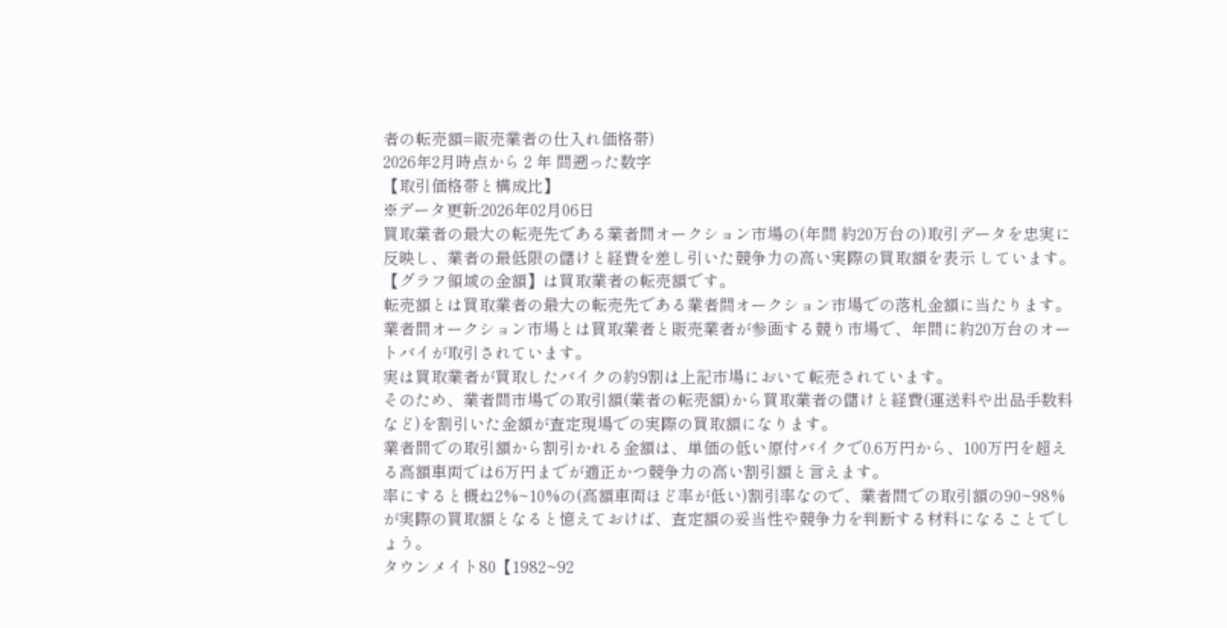者の転売額=販売業者の仕入れ価格帯)
2026年2月時点から 2 年 間遡った数字
【取引価格帯と構成比】
※データ更新:2026年02月06日
買取業者の最大の転売先である業者間オークション市場の(年間 約20万台の)取引データを忠実に反映し、業者の最低限の儲けと経費を差し引いた競争力の高い実際の買取額を表示 しています。
【グラフ領域の金額】は買取業者の転売額です。
転売額とは買取業者の最大の転売先である業者間オークション市場での落札金額に当たります。
業者間オークション市場とは買取業者と販売業者が参画する競り市場で、年間に約20万台のオートバイが取引されています。
実は買取業者が買取したバイクの約9割は上記市場において転売されています。
そのため、業者間市場での取引額(業者の転売額)から買取業者の儲けと経費(運送料や出品手数料など)を割引いた金額が査定現場での実際の買取額になります。
業者間での取引額から割引かれる金額は、単価の低い原付バイクで0.6万円から、100万円を超える高額車両では6万円までが適正かつ競争力の高い割引額と言えます。
率にすると概ね2%~10%の(高額車両ほど率が低い)割引率なので、業者間での取引額の90~98%が実際の買取額となると憶えておけば、査定額の妥当性や競争力を判断する材料になることでしょう。
タウンメイト80【1982~92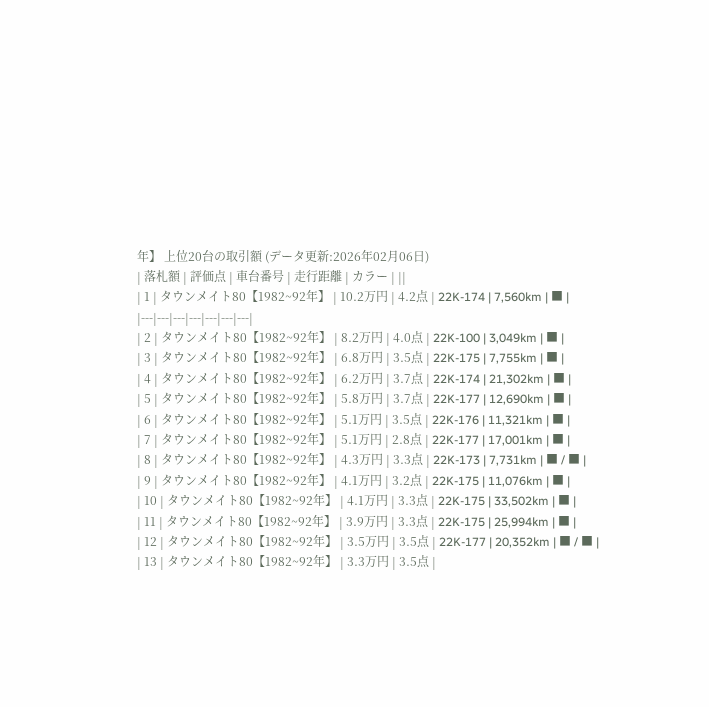年】 上位20台の取引額 (データ更新:2026年02月06日)
| 落札額 | 評価点 | 車台番号 | 走行距離 | カラー | ||
| 1 | タウンメイト80【1982~92年】 | 10.2万円 | 4.2点 | 22K-174 | 7,560km | ■ |
|---|---|---|---|---|---|---|
| 2 | タウンメイト80【1982~92年】 | 8.2万円 | 4.0点 | 22K-100 | 3,049km | ■ |
| 3 | タウンメイト80【1982~92年】 | 6.8万円 | 3.5点 | 22K-175 | 7,755km | ■ |
| 4 | タウンメイト80【1982~92年】 | 6.2万円 | 3.7点 | 22K-174 | 21,302km | ■ |
| 5 | タウンメイト80【1982~92年】 | 5.8万円 | 3.7点 | 22K-177 | 12,690km | ■ |
| 6 | タウンメイト80【1982~92年】 | 5.1万円 | 3.5点 | 22K-176 | 11,321km | ■ |
| 7 | タウンメイト80【1982~92年】 | 5.1万円 | 2.8点 | 22K-177 | 17,001km | ■ |
| 8 | タウンメイト80【1982~92年】 | 4.3万円 | 3.3点 | 22K-173 | 7,731km | ■ / ■ |
| 9 | タウンメイト80【1982~92年】 | 4.1万円 | 3.2点 | 22K-175 | 11,076km | ■ |
| 10 | タウンメイト80【1982~92年】 | 4.1万円 | 3.3点 | 22K-175 | 33,502km | ■ |
| 11 | タウンメイト80【1982~92年】 | 3.9万円 | 3.3点 | 22K-175 | 25,994km | ■ |
| 12 | タウンメイト80【1982~92年】 | 3.5万円 | 3.5点 | 22K-177 | 20,352km | ■ / ■ |
| 13 | タウンメイト80【1982~92年】 | 3.3万円 | 3.5点 |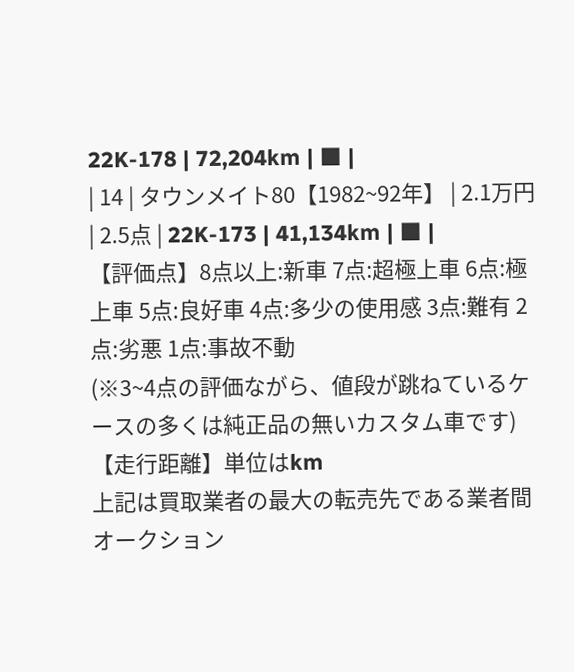22K-178 | 72,204km | ■ |
| 14 | タウンメイト80【1982~92年】 | 2.1万円 | 2.5点 | 22K-173 | 41,134km | ■ |
【評価点】8点以上:新車 7点:超極上車 6点:極上車 5点:良好車 4点:多少の使用感 3点:難有 2点:劣悪 1点:事故不動
(※3~4点の評価ながら、値段が跳ねているケースの多くは純正品の無いカスタム車です)
【走行距離】単位はkm
上記は買取業者の最大の転売先である業者間オークション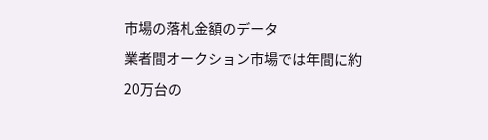市場の落札金額のデータ
業者間オークション市場では年間に約20万台の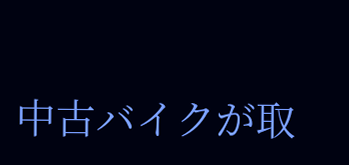中古バイクが取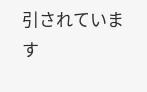引されています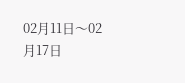02月11日〜02月17日